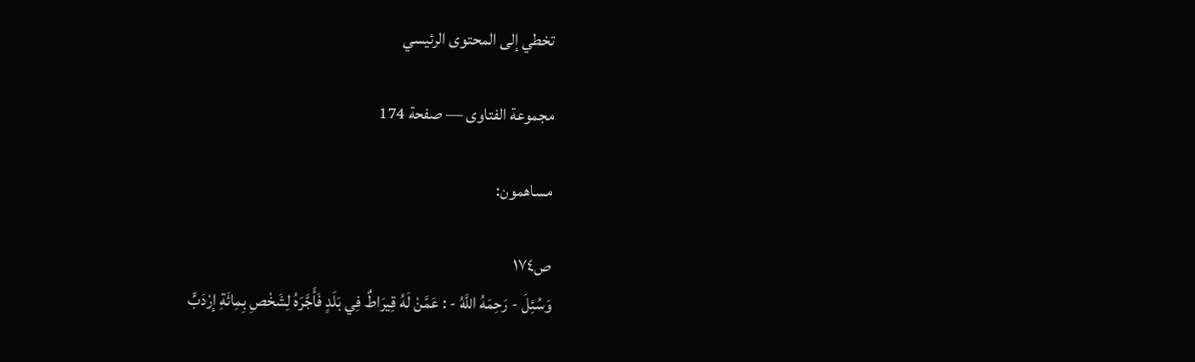تخطي إلى المحتوى الرئيسي

مجموعة الفتاوى — صفحة 174

مساهمون:

ص١٧٤
وَسُئِلَ - رَحِمَهُ اللَّهُ - : عَمَّنْ لَهُ قِيرَاطٌ فِي بَلَدٍ فَأَجَّرَهُ لِشَخْصِ بِمِائَةِ إرْدَبٍّ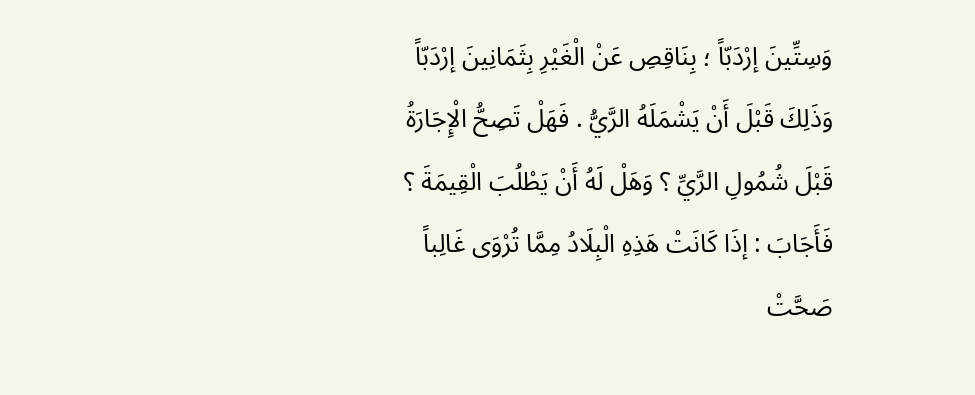وَسِتِّينَ إرْدَبّاً ؛ بِنَاقِصِ عَنْ الْغَيْرِ بِثَمَانِينَ إرْدَبّاً وَذَلِكَ قَبْلَ أَنْ يَشْمَلَهُ الرَّيُّ . فَهَلْ تَصِحُّ الْإِجَارَةُ قَبْلَ شُمُولِ الرَّيِّ ؟ وَهَلْ لَهُ أَنْ يَطْلُبَ الْقِيمَةَ ؟ فَأَجَابَ : إذَا كَانَتْ هَذِهِ الْبِلَادُ مِمَّا تُرْوَى غَالِباً صَحَّتْ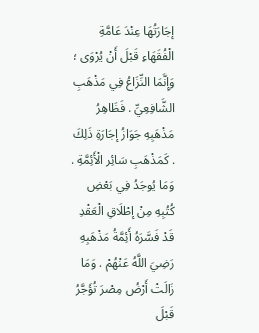إجَارَتُهَا عِنْدَ عَامَّةِ الْفُقَهَاءِ قَبْلَ أَنْ يُرْوَى ؛ وَإِنَّمَا النِّزَاعُ فِي مَذْهَبِ الشَّافِعِيِّ . فَظَاهِرُ مَذْهَبِهِ جَوَازُ إجَارَةِ ذَلِكَ . كَمَذْهَبِ سَائِر الْأَئِمَّةِ . وَمَا يُوجَدُ فِي بَعْضِ كُتُبِهِ مِنْ إطْلَاقِ الْعَقْدِ قَدْ فَسَّرَهُ أَئِمَّةُ مَذْهَبِهِ رَضِيَ اللَّهُ عَنْهُمْ . وَمَا زَالَتْ أَرْضُ مِصْرَ تُؤَجَّرُ قَبْلَ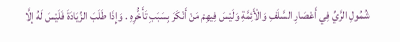شُمُولِ الرَّيِّ فِي أَعْصَارِ السَّلَفِ وَالْأَئِمَّةِ وَلَيْسَ فِيهِمْ مَنْ أَنْكَرَ بِسَبَبِ تَأَخُّرِهِ . وَإِذَا طَلَبَ الزِّيَادَةَ فَلَيْسَ لَهُ إلَّا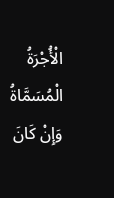الْأُجْرَةُ الْمُسَمَّاةُ وَإِنْ كَانَ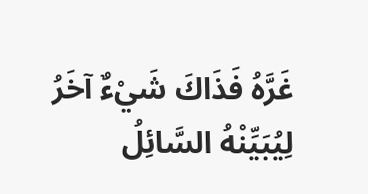غَرَّهُ فَذَاكَ شَيْءٌ آخَرُ لِيُبَيِّنْهُ السَّائِلُ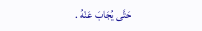حَتَّى يُجَابَ عَنْهُ .